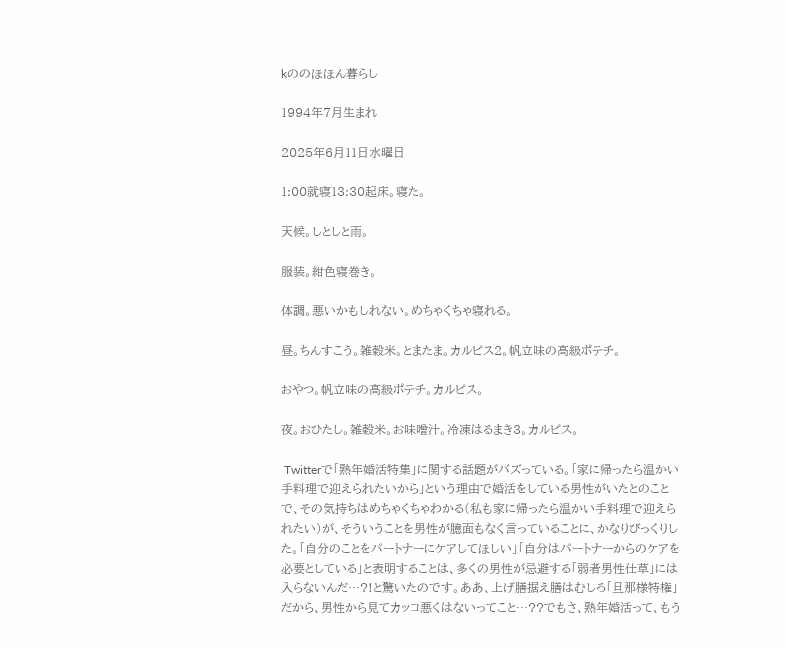kののほほん暮らし

1994年7月生まれ

2025年6月11日水曜日

1:00就寝13:30起床。寝た。

天候。しとしと雨。

服装。紺色寝巻き。

体調。悪いかもしれない。めちゃくちゃ寝れる。

昼。ちんすこう。雑穀米。とまたま。カルピス2。帆立味の高級ポテチ。

おやつ。帆立味の高級ポテチ。カルピス。

夜。おひたし。雑穀米。お味噌汁。冷凍はるまき3。カルピス。

 Twitterで「熟年婚活特集」に関する話題がバズっている。「家に帰ったら温かい手料理で迎えられたいから」という理由で婚活をしている男性がいたとのことで、その気持ちはめちゃくちゃわかる(私も家に帰ったら温かい手料理で迎えられたい)が、そういうことを男性が臆面もなく言っていることに、かなりびっくりした。「自分のことをパートナーにケアしてほしい」「自分はパートナーからのケアを必要としている」と表明することは、多くの男性が忌避する「弱者男性仕草」には入らないんだ…?!と驚いたのです。ああ、上げ膳据え膳はむしろ「旦那様特権」だから、男性から見てカッコ悪くはないってこと…??でもさ、熟年婚活って、もう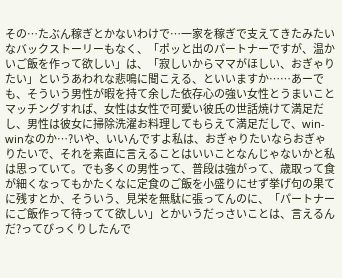その…たぶん稼ぎとかないわけで…一家を稼ぎで支えてきたみたいなバックストーリーもなく、「ポッと出のパートナーですが、温かいご飯を作って欲しい」は、「寂しいからママがほしい、おぎゃりたい」というあわれな悲鳴に聞こえる、といいますか……あーでも、そういう男性が暇を持て余した依存心の強い女性とうまいことマッチングすれば、女性は女性で可愛い彼氏の世話焼けて満足だし、男性は彼女に掃除洗濯お料理してもらえて満足だしで、win-winなのか…?いや、いいんですよ私は、おぎゃりたいならおぎゃりたいで、それを素直に言えることはいいことなんじゃないかと私は思っていて。でも多くの男性って、普段は強がって、歳取って食が細くなってもかたくなに定食のご飯を小盛りにせず挙げ句の果てに残すとか、そういう、見栄を無駄に張ってんのに、「パートナーにご飯作って待ってて欲しい」とかいうだっさいことは、言えるんだ?ってびっくりしたんで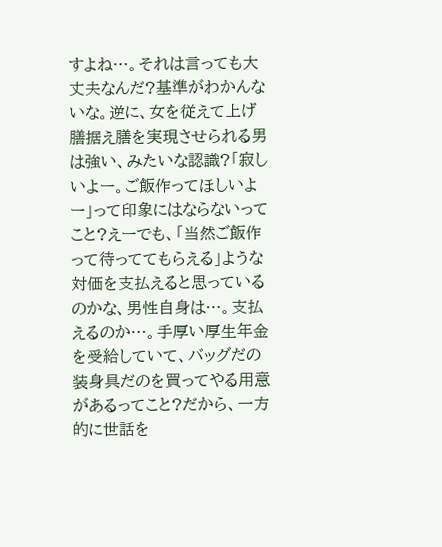すよね…。それは言っても大丈夫なんだ?基準がわかんないな。逆に、女を従えて上げ膳据え膳を実現させられる男は強い、みたいな認識?「寂しいよー。ご飯作ってほしいよー」って印象にはならないってこと?えーでも、「当然ご飯作って待っててもらえる」ような対価を支払えると思っているのかな、男性自身は…。支払えるのか…。手厚い厚生年金を受給していて、バッグだの装身具だのを買ってやる用意があるってこと?だから、一方的に世話を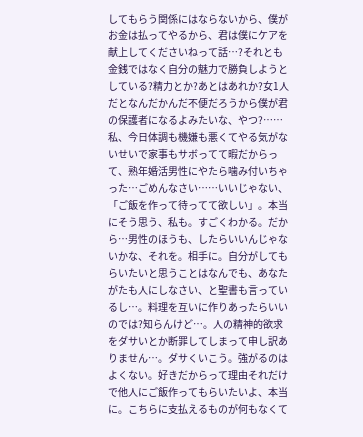してもらう関係にはならないから、僕がお金は払ってやるから、君は僕にケアを献上してくださいねって話…?それとも金銭ではなく自分の魅力で勝負しようとしている?精力とか?あとはあれか?女1人だとなんだかんだ不便だろうから僕が君の保護者になるよみたいな、やつ?……私、今日体調も機嫌も悪くてやる気がないせいで家事もサボってて暇だからって、熟年婚活男性にやたら噛み付いちゃった…ごめんなさい……いいじゃない、「ご飯を作って待ってて欲しい」。本当にそう思う、私も。すごくわかる。だから…男性のほうも、したらいいんじゃないかな、それを。相手に。自分がしてもらいたいと思うことはなんでも、あなたがたも人にしなさい、と聖書も言っているし…。料理を互いに作りあったらいいのでは?知らんけど…。人の精神的欲求をダサいとか断罪してしまって申し訳ありません…。ダサくいこう。強がるのはよくない。好きだからって理由それだけで他人にご飯作ってもらいたいよ、本当に。こちらに支払えるものが何もなくて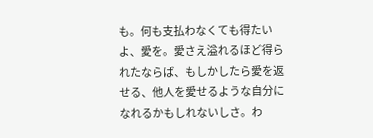も。何も支払わなくても得たいよ、愛を。愛さえ溢れるほど得られたならば、もしかしたら愛を返せる、他人を愛せるような自分になれるかもしれないしさ。わ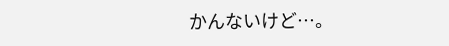かんないけど…。